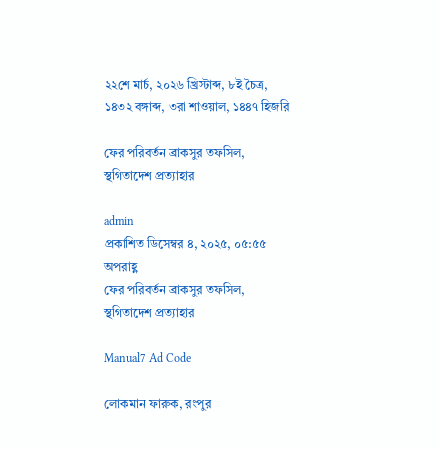২২শে মার্চ, ২০২৬ খ্রিস্টাব্দ, ৮ই চৈত্র, ১৪৩২ বঙ্গাব্দ, ৩রা শাওয়াল, ১৪৪৭ হিজরি

ফের পরিবর্তন ব্রাকসুর তফসিল, স্থগিতাদেশ প্রত্যাহার

admin
প্রকাশিত ডিসেম্বর ৪, ২০২৫, ০৫:৫৫ অপরাহ্ণ
ফের পরিবর্তন ব্রাকসুর তফসিল, স্থগিতাদেশ প্রত্যাহার

Manual7 Ad Code

লোকমান ফারুক, রংপুর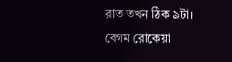রাত তখন ঠিক ৯টা। বেগম রোকেয়া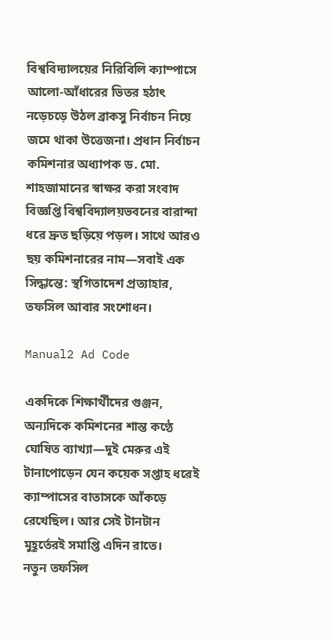বিশ্ববিদ্যালয়ের নিরিবিলি ক্যাম্পাসে আলো-আঁধারের ভিতর হঠাৎ নড়েচড়ে উঠল ব্রাকসু নির্বাচন নিয়ে জমে থাকা উত্তেজনা। প্রধান নির্বাচন কমিশনার অধ্যাপক ড. মো. শাহজামানের স্বাক্ষর করা সংবাদ বিজ্ঞপ্তি বিশ্ববিদ্যালয়ভবনের বারান্দা ধরে দ্রুত ছড়িয়ে পড়ল। সাথে আরও ছয় কমিশনারের নাম—সবাই এক সিদ্ধান্তে: স্থগিতাদেশ প্রত্যাহার, তফসিল আবার সংশোধন।

Manual2 Ad Code

একদিকে শিক্ষার্থীদের গুঞ্জন, অন্যদিকে কমিশনের শান্ত কণ্ঠে ঘোষিত ব্যাখ্যা—দুই মেরুর এই টানাপোড়েন যেন কয়েক সপ্তাহ ধরেই ক্যাম্পাসের বাতাসকে আঁকড়ে রেখেছিল। আর সেই টানটান মুহূর্তেরই সমাপ্তি এদিন রাতে।
নতুন তফসিল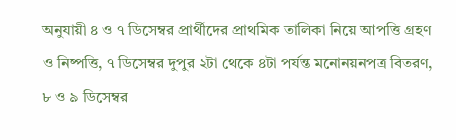অনুযায়ী ৪ ও ৭ ডিসেম্বর প্রার্থীদের প্রাথমিক তালিকা নিয়ে আপত্তি গ্রহণ ও নিষ্পত্তি, ৭ ডিসেম্বর দুপুর ২টা থেকে ৪টা পর্যন্ত মনোনয়নপত্র বিতরণ, ৮ ও ৯ ডিসেম্বর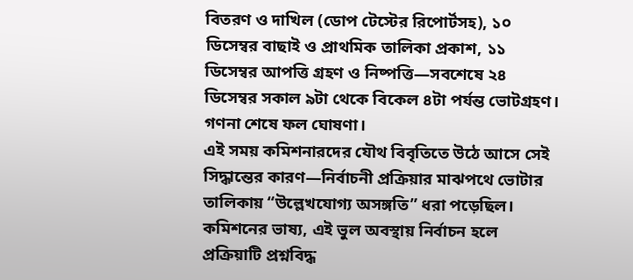বিতরণ ও দাখিল (ডোপ টেস্টের রিপোর্টসহ), ১০ ডিসেম্বর বাছাই ও প্রাথমিক তালিকা প্রকাশ, ১১ ডিসেম্বর আপত্তি গ্রহণ ও নিষ্পত্তি—সবশেষে ২৪ ডিসেম্বর সকাল ৯টা থেকে বিকেল ৪টা পর্যন্ত ভোটগ্রহণ। গণনা শেষে ফল ঘোষণা।
এই সময় কমিশনারদের যৌথ বিবৃতিতে উঠে আসে সেই সিদ্ধান্তের কারণ—নির্বাচনী প্রক্রিয়ার মাঝপথে ভোটার তালিকায় “উল্লেখযোগ্য অসঙ্গতি” ধরা পড়েছিল। কমিশনের ভাষ্য, এই ভুল অবস্থায় নির্বাচন হলে প্রক্রিয়াটি প্রশ্নবিদ্ধ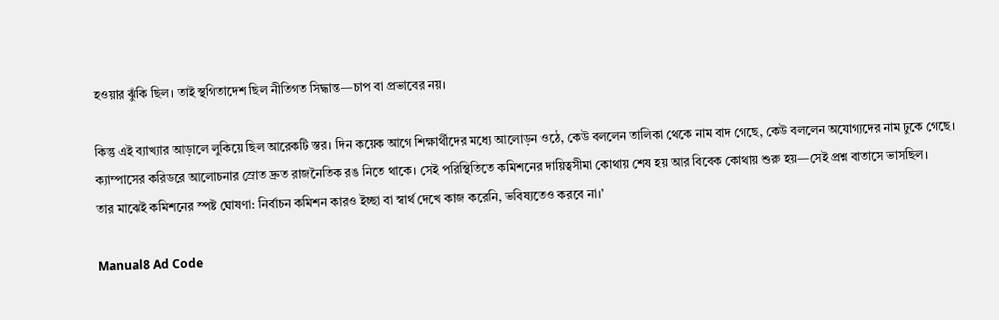হওয়ার ঝুঁকি ছিল। তাই স্থগিতাদেশ ছিল নীতিগত সিদ্ধান্ত—চাপ বা প্রভাবের নয়।

কিন্তু এই ব্যাখ্যার আড়ালে লুকিয়ে ছিল আরেকটি স্তর। দিন কয়েক আগে শিক্ষার্থীদের মধ্যে আলোড়ন ওঠে, কেউ বললেন তালিকা থেকে নাম বাদ গেছে, কেউ বললেন অযোগ্যদের নাম ঢুকে গেছে। ক্যাম্পাসের করিডরে আলোচনার স্রোত দ্রুত রাজনৈতিক রঙ নিতে থাকে। সেই পরিস্থিতিতে কমিশনের দায়িত্বসীমা কোথায় শেষ হয় আর বিবেক কোথায় শুরু হয়—সেই প্রশ্ন বাতাসে ভাসছিল।
তার মাঝেই কমিশনের স্পষ্ট ঘোষণা: নির্বাচন কমিশন কারও ইচ্ছা বা স্বার্থ দেখে কাজ করেনি, ভবিষ্যতেও করবে না।’

Manual8 Ad Code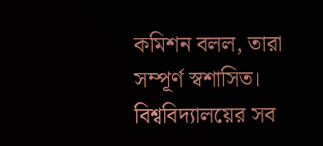কমিশন বলল, তারা সম্পূর্ণ স্বশাসিত। বিশ্ববিদ্যালয়ের সব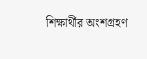শিক্ষার্থীর অংশগ্রহণ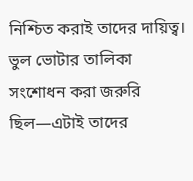নিশ্চিত করাই তাদের দায়িত্ব। ভুল ভোটার তালিকা সংশোধন করা জরুরি ছিল—এটাই তাদের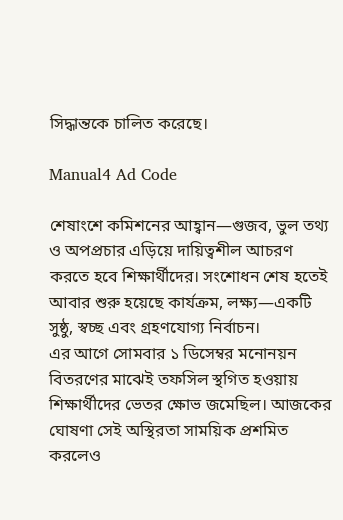সিদ্ধান্তকে চালিত করেছে।

Manual4 Ad Code

শেষাংশে কমিশনের আহ্বান—গুজব, ভুল তথ্য ও অপপ্রচার এড়িয়ে দায়িত্বশীল আচরণ করতে হবে শিক্ষার্থীদের। সংশোধন শেষ হতেই আবার শুরু হয়েছে কার্যক্রম, লক্ষ্য—একটি সুষ্ঠু, স্বচ্ছ এবং গ্রহণযোগ্য নির্বাচন।
এর আগে সোমবার ১ ডিসেম্বর মনোনয়ন বিতরণের মাঝেই তফসিল স্থগিত হওয়ায় শিক্ষার্থীদের ভেতর ক্ষোভ জমেছিল। আজকের ঘোষণা সেই অস্থিরতা সাময়িক প্রশমিত করলেও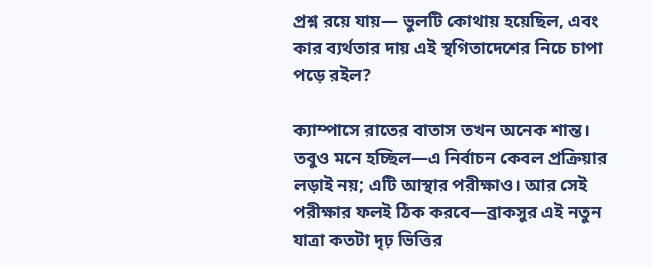প্রশ্ন রয়ে যায়— ভুলটি কোথায় হয়েছিল, এবং কার ব্যর্থতার দায় এই স্থগিতাদেশের নিচে চাপা পড়ে রইল?

ক্যাম্পাসে রাতের বাতাস তখন অনেক শান্ত। তবুও মনে হচ্ছিল—এ নির্বাচন কেবল প্রক্রিয়ার লড়াই নয়; এটি আস্থার পরীক্ষাও। আর সেই পরীক্ষার ফলই ঠিক করবে—ব্রাকসুর এই নতুন যাত্রা কতটা দৃঢ় ভিত্তির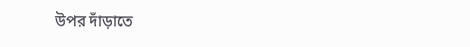উপর দাঁড়াতে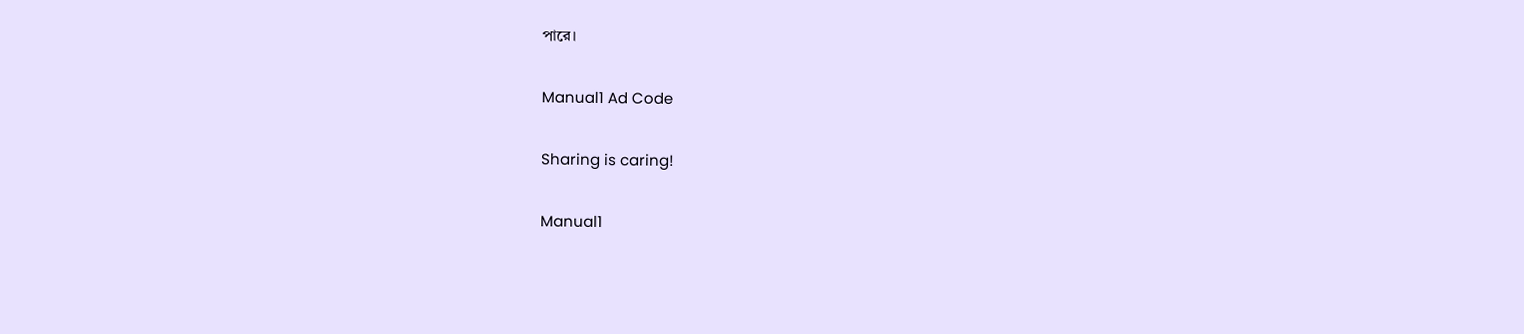পারে।

Manual1 Ad Code

Sharing is caring!

Manual1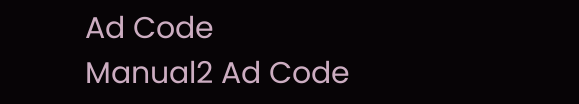Ad Code
Manual2 Ad Code